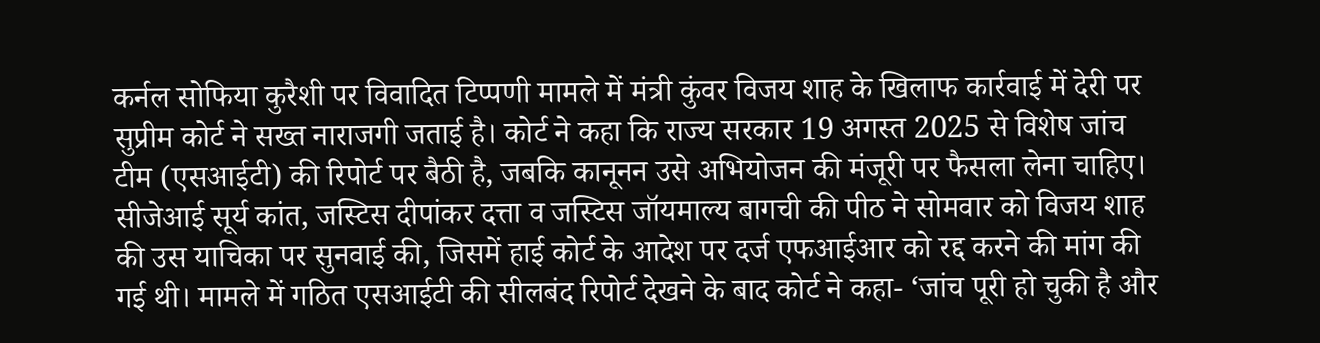कर्नल सोफिया कुरैशी पर विवादित टिप्पणी मामले में मंत्री कुंवर विजय शाह के खिलाफ कार्रवाई में देरी पर सुप्रीम कोर्ट ने सख्त नाराजगी जताई है। कोर्ट ने कहा कि राज्य सरकार 19 अगस्त 2025 से विशेष जांच टीम (एसआईटी) की रिपोर्ट पर बैठी है, जबकि कानूनन उसे अभियोजन की मंजूरी पर फैसला लेना चाहिए। सीजेआई सूर्य कांत, जस्टिस दीपांकर दत्ता व जस्टिस जॉयमाल्य बागची की पीठ ने सोमवार को विजय शाह की उस याचिका पर सुनवाई की, जिसमें हाई कोर्ट के आदेश पर दर्ज एफआईआर को रद्द करने की मांग की गई थी। मामले में गठित एसआईटी की सीलबंद रिपोर्ट देखने के बाद कोर्ट ने कहा- ‘जांच पूरी हो चुकी है और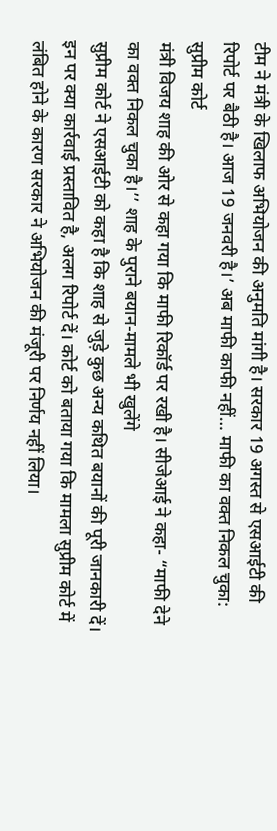टीम ने मंत्री के खिलाफ अभियोजन की अनुमति मांगी है। सरकार 19 अगस्त से एसआईटी की रिपोर्ट पर बैठी है। आज 19 जनवरी है।’ अब माफी काफी नहीं… माफी का वक्त निकल चुका: सुप्रीम कोर्ट
मंत्री विजय शाह की ओर से कहा गया कि माफी रिकॉर्ड पर रखी है। सीजेआई ने कहा- “माफी देने का वक्त निकल चुका है।’’ शाह के पुराने बयान-मामले भी खुलेंगे
सुप्रीम कोर्ट ने एसआईटी को कहा है कि शाह से जुड़े कुछ अन्य कथित बयानों की पूरी जानकारी दें। इन पर क्या कार्रवाई प्रस्तावित है, अलग रिपोर्ट दें। कोर्ट को बताया गया कि मामला सुप्रीम कोर्ट में लंबित होने के कारण सरकार ने अभियोजन की मंजूरी पर निर्णय नहीं लिया।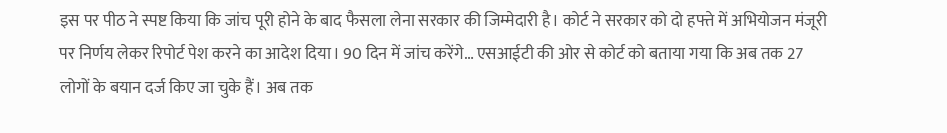इस पर पीठ ने स्पष्ट किया कि जांच पूरी होने के बाद फैसला लेना सरकार की जिम्मेदारी है। कोर्ट ने सरकार को दो हफ्ते में अभियोजन मंजूरी पर निर्णय लेकर रिपोर्ट पेश करने का आदेश दिया। 90 दिन में जांच करेंगे… एसआईटी की ओर से कोर्ट को बताया गया कि अब तक 27 लोगों के बयान दर्ज किए जा चुके हैं। अब तक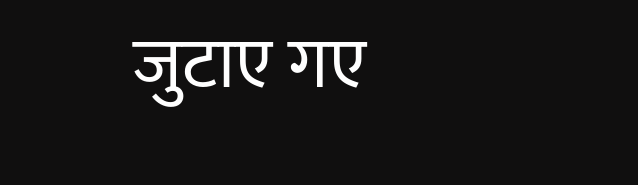जुटाए गए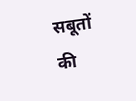सबूतों की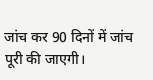जांच कर 90 दिनों में जांच पूरी की जाएगी।